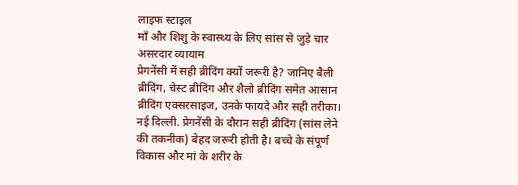लाइफ स्टाइल
माँ और शिशु के स्वास्थ्य के लिए सांस से जुड़े चार असरदार व्यायाम
प्रेगनेंसी में सही ब्रीदिंग क्यों जरूरी है? जानिए बैली ब्रीदिंग, चेस्ट ब्रीदिंग और शैलो ब्रीदिंग समेत आसान ब्रीदिंग एक्सरसाइज, उनके फायदे और सही तरीका।
नई दिल्ली. प्रेगनेंसी के दौरान सही ब्रीदिंग (सांस लेने की तकनीक) बेहद जरूरी होती है। बच्चे के संपूर्ण विकास और मां के शरीर के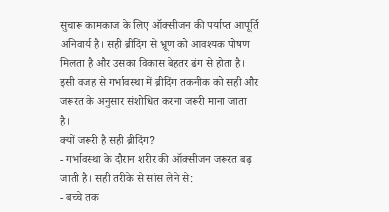सुचारू कामकाज के लिए ऑक्सीजन की पर्याप्त आपूर्ति अनिवार्य है। सही ब्रीदिंग से भ्रूण को आवश्यक पोषण मिलता है और उसका विकास बेहतर ढंग से होता है। इसी वजह से गर्भावस्था में ब्रीदिंग तकनीक को सही और जरूरत के अनुसार संशोधित करना जरूरी माना जाता है।
क्यों जरूरी है सही ब्रीदिंग?
- गर्भावस्था के दौरान शरीर की ऑक्सीजन जरूरत बढ़ जाती है। सही तरीके से सांस लेने से:
- बच्चे तक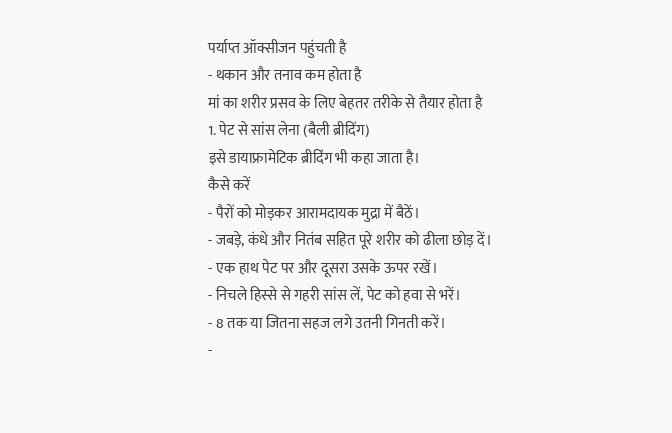पर्याप्त ऑक्सीजन पहुंचती है
- थकान और तनाव कम होता है
मां का शरीर प्रसव के लिए बेहतर तरीके से तैयार होता है
1. पेट से सांस लेना (बैली ब्रीदिंग)
इसे डायाफ्रामेटिक ब्रीदिंग भी कहा जाता है।
कैसे करें
- पैरों को मोड़कर आरामदायक मुद्रा में बैठें।
- जबड़े, कंधे और नितंब सहित पूरे शरीर को ढीला छोड़ दें।
- एक हाथ पेट पर और दूसरा उसके ऊपर रखें।
- निचले हिस्से से गहरी सांस लें, पेट को हवा से भरें।
- 8 तक या जितना सहज लगे उतनी गिनती करें।
-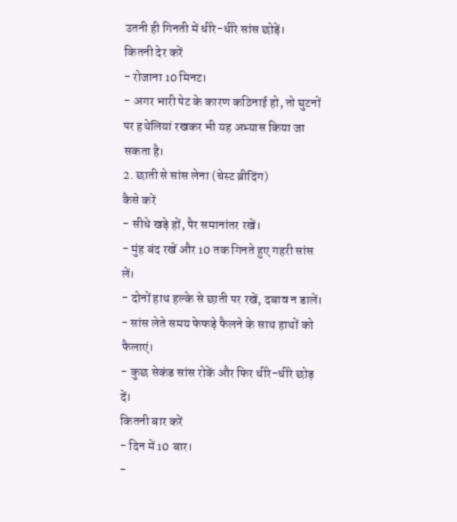उतनी ही गिनती में धीरे-धीरे सांस छोड़ें।
कितनी देर करें
- रोजाना 10 मिनट।
- अगर भारी पेट के कारण कठिनाई हो, तो घुटनों पर हथेलियां रखकर भी यह अभ्यास किया जा सकता है।
2. छाती से सांस लेना (चेस्ट ब्रीदिंग)
कैसे करें
- सीधे खड़े हों, पैर समानांतर रखें।
- मुंह बंद रखें और 10 तक गिनते हुए गहरी सांस लें।
- दोनों हाथ हल्के से छाती पर रखें, दबाव न डालें।
- सांस लेते समय फेफड़े फैलने के साथ हाथों को फैलाएं।
- कुछ सेकंड सांस रोकें और फिर धीरे-धीरे छोड़ दें।
कितनी बार करें
- दिन में 10 बार।
-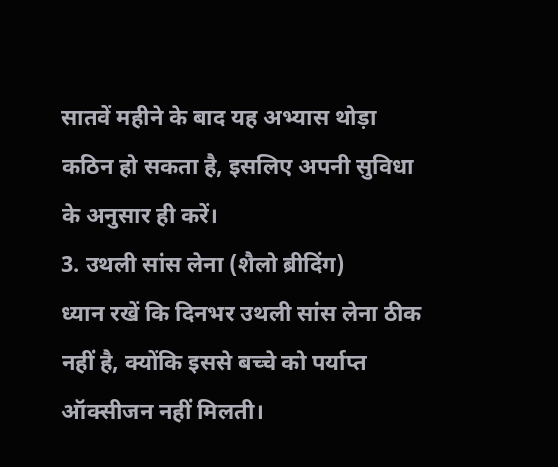सातवें महीने के बाद यह अभ्यास थोड़ा कठिन हो सकता है, इसलिए अपनी सुविधा के अनुसार ही करें।
3. उथली सांस लेना (शैलो ब्रीदिंग)
ध्यान रखें कि दिनभर उथली सांस लेना ठीक नहीं है, क्योंकि इससे बच्चे को पर्याप्त ऑक्सीजन नहीं मिलती।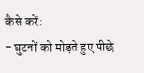कैसे करें:
- घुटनों को मोड़ते हुए पीछे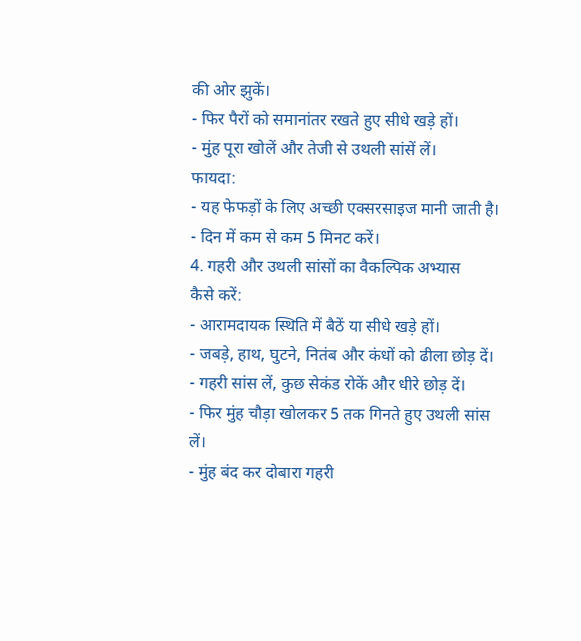की ओर झुकें।
- फिर पैरों को समानांतर रखते हुए सीधे खड़े हों।
- मुंह पूरा खोलें और तेजी से उथली सांसें लें।
फायदा:
- यह फेफड़ों के लिए अच्छी एक्सरसाइज मानी जाती है।
- दिन में कम से कम 5 मिनट करें।
4. गहरी और उथली सांसों का वैकल्पिक अभ्यास
कैसे करें:
- आरामदायक स्थिति में बैठें या सीधे खड़े हों।
- जबड़े, हाथ, घुटने, नितंब और कंधों को ढीला छोड़ दें।
- गहरी सांस लें, कुछ सेकंड रोकें और धीरे छोड़ दें।
- फिर मुंह चौड़ा खोलकर 5 तक गिनते हुए उथली सांस लें।
- मुंह बंद कर दोबारा गहरी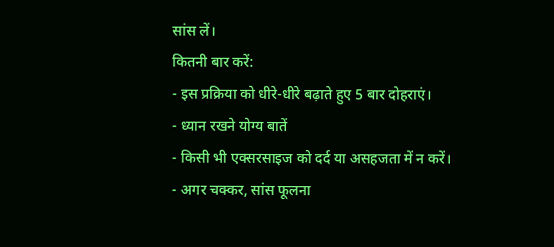सांस लें।
कितनी बार करें:
- इस प्रक्रिया को धीरे-धीरे बढ़ाते हुए 5 बार दोहराएं।
- ध्यान रखने योग्य बातें
- किसी भी एक्सरसाइज को दर्द या असहजता में न करें।
- अगर चक्कर, सांस फूलना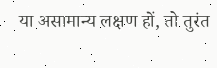या असामान्य लक्षण हों, तो तुरंत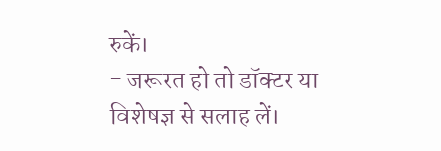रुकें।
- जरूरत हो तो डॉक्टर या विशेषज्ञ से सलाह लें।